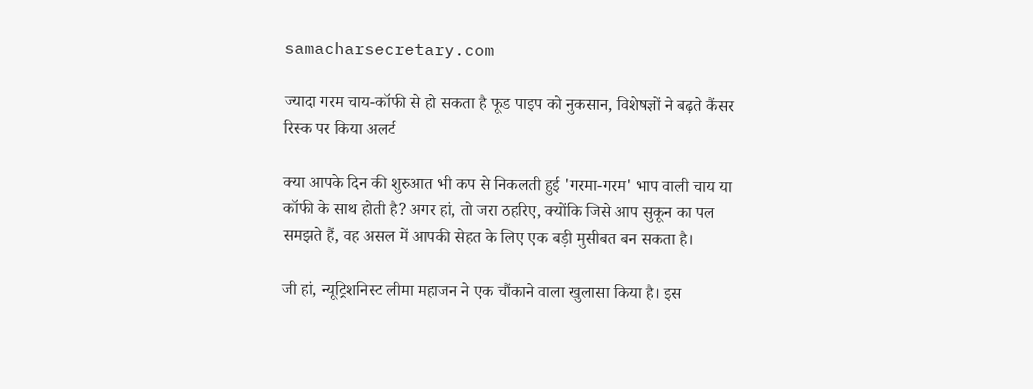samacharsecretary.com

ज्यादा गरम चाय-कॉफी से हो सकता है फूड पाइप को नुकसान, विशेषज्ञों ने बढ़ते कैंसर रिस्क पर किया अलर्ट

क्या आपके दिन की शुरुआत भी कप से निकलती हुई 'गरमा-गरम' भाप वाली चाय या कॉफी के साथ होती है? अगर हां, तो जरा ठहरिए, क्योंकि जिसे आप सुकून का पल समझते हैं, वह असल में आपकी सेहत के लिए एक बड़ी मुसीबत बन सकता है।

जी हां, न्यूट्रिशनिस्ट लीमा महाजन ने एक चौंकाने वाला खुलासा किया है। इस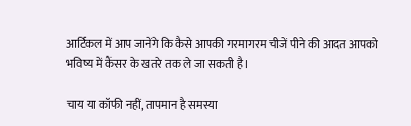आर्टिकल में आप जानेंगे कि कैसे आपकी गरमागरम चीजें पीने की आदत आपको भविष्य में कैंसर के खतरे तक ले जा सकती है।

चाय या कॉफी नहीं, तापमान है समस्या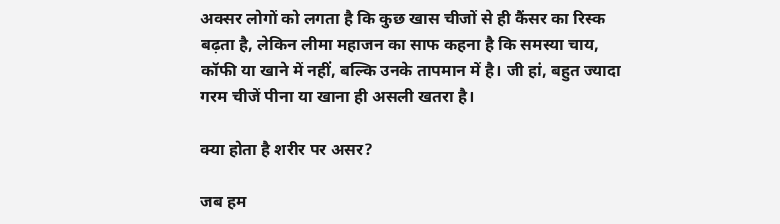अक्सर लोगों को लगता है कि कुछ खास चीजों से ही कैंसर का रिस्क बढ़ता है, लेकिन लीमा महाजन का साफ कहना है कि समस्या चाय, कॉफी या खाने में नहीं, बल्कि उनके तापमान में है। जी हां, बहुत ज्यादा गरम चीजें पीना या खाना ही असली खतरा है।

क्या होता है शरीर पर असर?

जब हम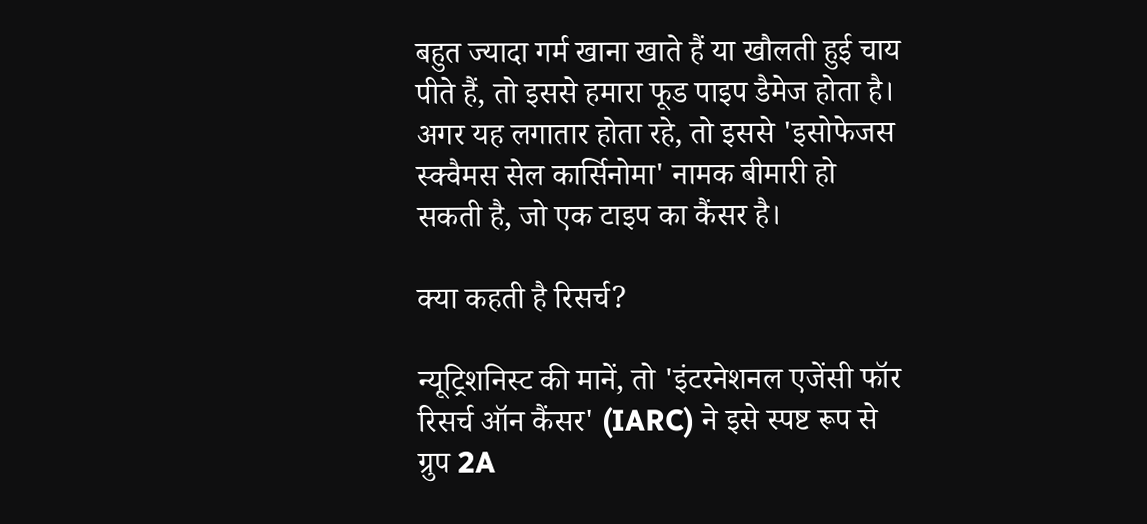बहुत ज्यादा गर्म खाना खाते हैं या खौलती हुई चाय पीते हैं, तो इससे हमारा फूड पाइप डैमेज होता है। अगर यह लगातार होता रहे, तो इससे 'इसोफेजस स्क्वैमस सेल कार्सिनोमा' नामक बीमारी हो सकती है, जो एक टाइप का कैंसर है।

क्या कहती है रिसर्च?

न्यूट्रिशनिस्ट की मानें, तो 'इंटरनेशनल एजेंसी फॉर रिसर्च ऑन कैंसर' (IARC) ने इसे स्पष्ट रूप से ग्रुप 2A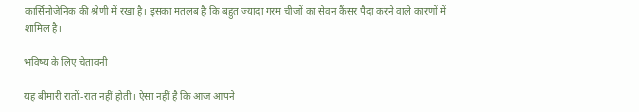कार्सिनोजेनिक की श्रेणी में रखा है। इसका मतलब है कि बहुत ज्यादा गरम चीजों का सेवन कैंसर पैदा करने वाले कारणों में शामिल है।

भविष्य के लिए चेतावनी

यह बीमारी रातों-रात नहीं होती। ऐसा नहीं है कि आज आपने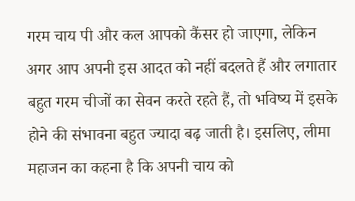गरम चाय पी और कल आपको कैंसर हो जाएगा, लेकिन अगर आप अपनी इस आदत को नहीं बदलते हैं और लगातार बहुत गरम चीजों का सेवन करते रहते हैं, तो भविष्य में इसके होने की संभावना बहुत ज्यादा बढ़ जाती है। इसलिए, लीमा महाजन का कहना है कि अपनी चाय को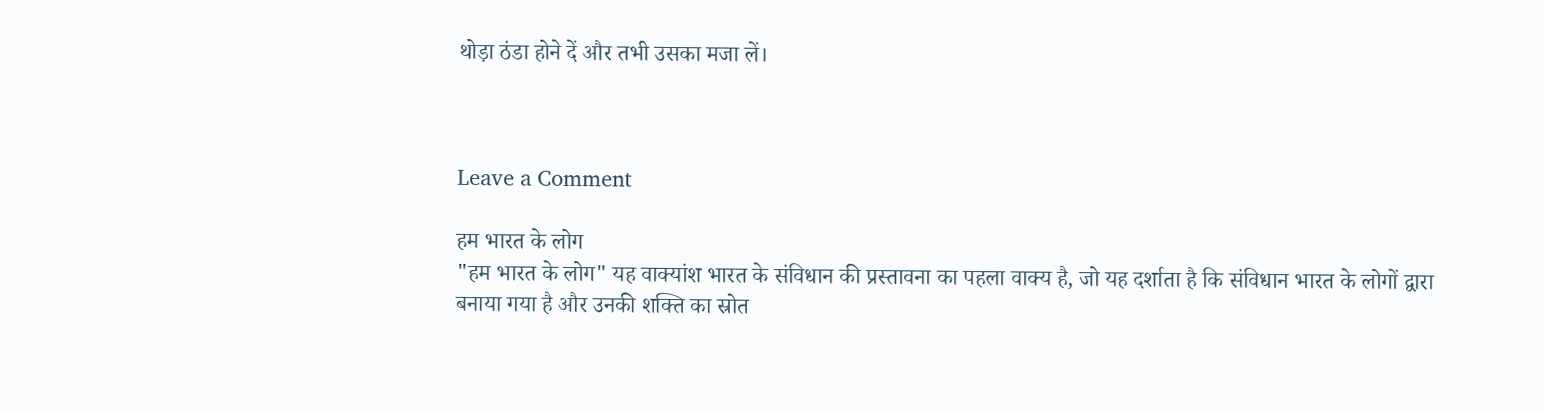थोड़ा ठंडा होने दें और तभी उसका मजा लें।



Leave a Comment

हम भारत के लोग
"हम भारत के लोग" यह वाक्यांश भारत के संविधान की प्रस्तावना का पहला वाक्य है, जो यह दर्शाता है कि संविधान भारत के लोगों द्वारा बनाया गया है और उनकी शक्ति का स्रोत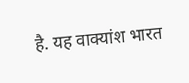है. यह वाक्यांश भारत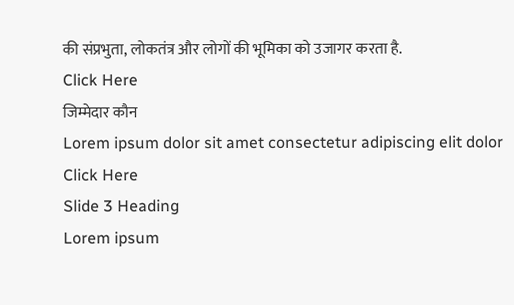की संप्रभुता, लोकतंत्र और लोगों की भूमिका को उजागर करता है.
Click Here
जिम्मेदार कौन
Lorem ipsum dolor sit amet consectetur adipiscing elit dolor
Click Here
Slide 3 Heading
Lorem ipsum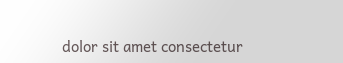dolor sit amet consectetur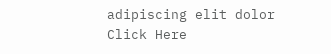adipiscing elit dolor
Click Here